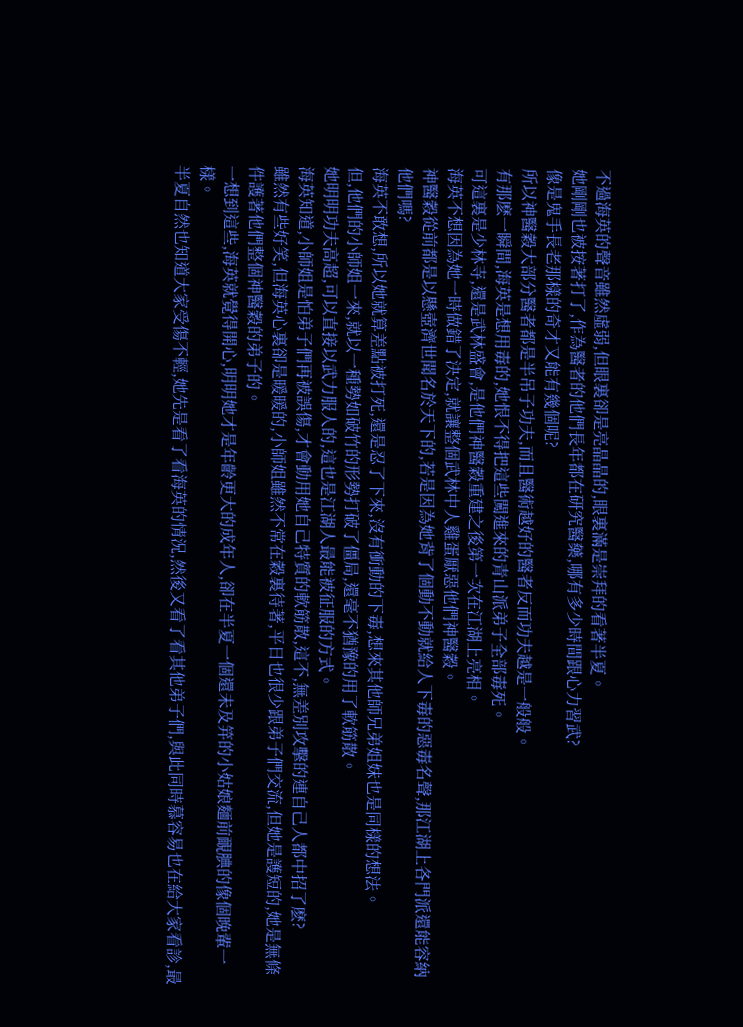不過海英的聲音雖然虛弱,但眼裏卻是亮晶晶的,眼裏滿是崇拜的看著半夏。
她剛剛也被按著打了,作為醫者的他們長年都在研究醫藥,哪有多少時間跟心力習武?
像是鬼手長老那樣的奇才又能有幾個呢?
所以神醫穀大部分醫者都是半吊子功夫,而且醫術越好的醫者反而功夫越是一般般。
有那麽一瞬間,海英是想用毒的,她恨不得把這些闖進來的青山派弟子全部毒死。
可這裏是少林寺,還是武林盛會,是他們神醫穀重建之後第一次在江湖上亮相。
海英不想因為她一時做錯了決定,就讓整個武林中人雞蛋厭惡他們神醫穀。
神醫穀從前都是以懸壺濟世聞名於天下的,若是因為她背了個動不動就給人下毒的惡毒名聲,那江湖上各門派還能容納他們嗎?
海英不敢想,所以她就算差點被打死,還是忍了下來,沒有衝動的下毒,想來其他師兄弟姐妹也是同樣的想法。
但,他們的小師姐一來,就以一種勢如破竹的形勢打破了僵局,還毫不猶豫的用了軟筋散。
她明明功夫高超,可以直接以武力服人的,這也是江湖人最能被征服的方式。
海英知道,小師姐是怕弟子們再被誤傷,才會動用她自己特質的軟筋散,這不,無差別攻擊的連自己人都中招了麽?
雖然有些好笑,但海英心裏卻是暖暖的,小師姐雖然不常在穀裏待著,平日也很少跟弟子們交流,但她是護短的,她是無條件護著他們整個神醫穀的弟子的。
一想到這些,海英就覺得開心,明明她才是年齡更大的成年人,卻在半夏一個還未及笄的小姑娘麵前靦腆的像個晚輩一樣。
半夏自然也知道大家受傷不輕,她先是看了看海英的情況,然後又看了看其他弟子們,與此同時慕容易也在給大家看診,最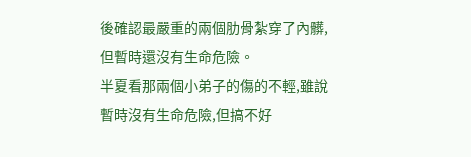後確認最嚴重的兩個肋骨紮穿了內髒,但暫時還沒有生命危險。
半夏看那兩個小弟子的傷的不輕,雖說暫時沒有生命危險,但搞不好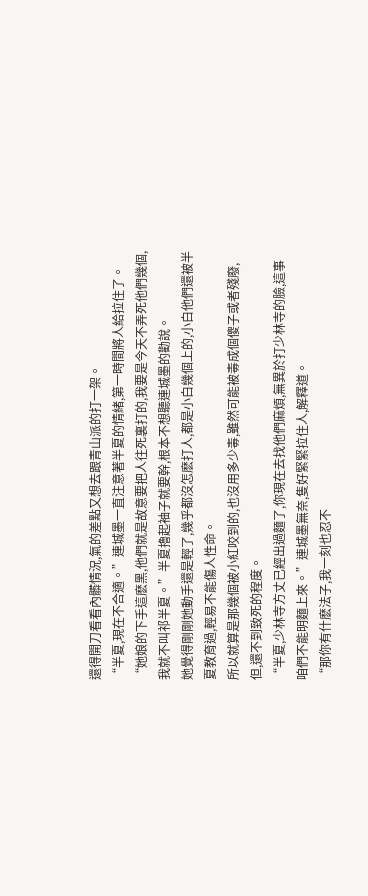還得開刀看看內髒情況,氣的差點又想去跟青山派的打一架。
“半夏,現在不合適。”連城墨一直注意著半夏的情緒,第一時間將人給拉住了。
“她娘的下手這麽黑,他們就是故意要把人往死裏打的,我要是今天不弄死他們幾個,我就不叫祁半夏。”半夏擼起袖子就要幹,根本不想聽連城墨的勸說。
她覺得剛剛她動手還是輕了,幾乎都沒怎麽打人,都是小白幾個上的,小白他們還被半夏教育過,輕易不能傷人性命。
所以就算是那幾個被小紅咬到的,也沒用多少毒,雖然可能被毒成個傻子或者殘廢,但,還不到致死的程度。
“半夏,少林寺方丈已經出過麵了,你現在去找他們麻煩,無異於打少林寺的臉,這事咱們不能明麵上來。”連城墨無奈,隻好緊緊拉住人,解釋道。
“那你有什麽法子,我一刻也忍不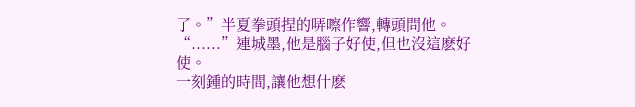了。”半夏拳頭捏的哢嚓作響,轉頭問他。
“......”連城墨,他是腦子好使,但也沒這麽好使。
一刻鍾的時間,讓他想什麽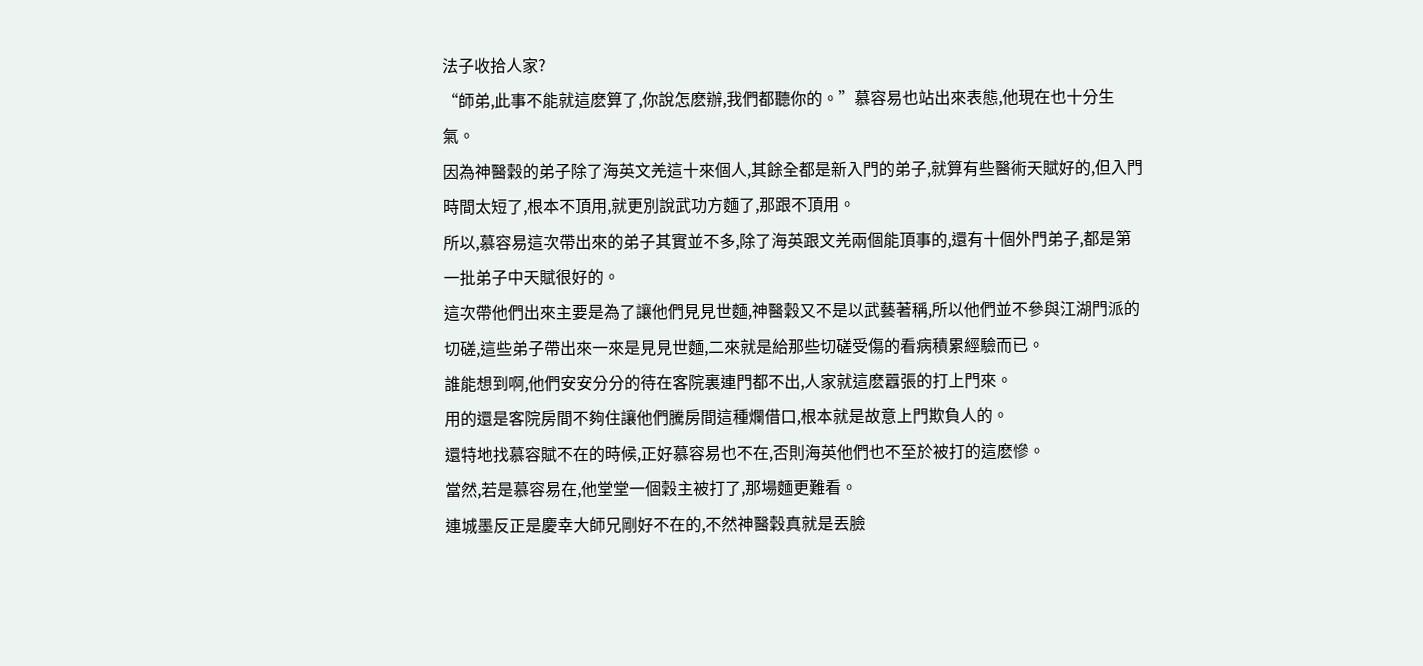法子收拾人家?
“師弟,此事不能就這麽算了,你說怎麽辦,我們都聽你的。”慕容易也站出來表態,他現在也十分生氣。
因為神醫穀的弟子除了海英文羌這十來個人,其餘全都是新入門的弟子,就算有些醫術天賦好的,但入門時間太短了,根本不頂用,就更別說武功方麵了,那跟不頂用。
所以,慕容易這次帶出來的弟子其實並不多,除了海英跟文羌兩個能頂事的,還有十個外門弟子,都是第一批弟子中天賦很好的。
這次帶他們出來主要是為了讓他們見見世麵,神醫穀又不是以武藝著稱,所以他們並不參與江湖門派的切磋,這些弟子帶出來一來是見見世麵,二來就是給那些切磋受傷的看病積累經驗而已。
誰能想到啊,他們安安分分的待在客院裏連門都不出,人家就這麽囂張的打上門來。
用的還是客院房間不夠住讓他們騰房間這種爛借口,根本就是故意上門欺負人的。
還特地找慕容賦不在的時候,正好慕容易也不在,否則海英他們也不至於被打的這麽慘。
當然,若是慕容易在,他堂堂一個穀主被打了,那場麵更難看。
連城墨反正是慶幸大師兄剛好不在的,不然神醫穀真就是丟臉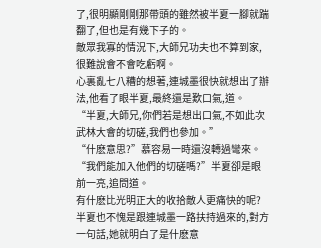了,很明顯剛剛那帶頭的雖然被半夏一腳就踹翻了,但也是有幾下子的。
敵眾我寡的情況下,大師兄功夫也不算到家,很難說會不會吃虧啊。
心裏亂七八糟的想著,連城墨很快就想出了辦法,他看了眼半夏,最終還是歎口氣,道。
“半夏,大師兄,你們若是想出口氣,不如此次武林大會的切磋,我們也參加。”
“什麽意思?”慕容易一時還沒轉過彎來。
“我們能加入他們的切磋嗎?”半夏卻是眼前一亮,追問道。
有什麽比光明正大的收拾敵人更痛快的呢?
半夏也不愧是跟連城墨一路扶持過來的,對方一句話,她就明白了是什麽意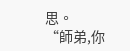思。
“師弟,你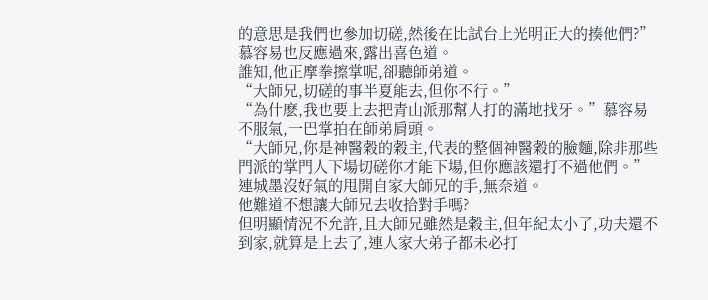的意思是我們也參加切磋,然後在比試台上光明正大的揍他們?”慕容易也反應過來,露出喜色道。
誰知,他正摩拳擦掌呢,卻聽師弟道。
“大師兄,切磋的事半夏能去,但你不行。”
“為什麽,我也要上去把青山派那幫人打的滿地找牙。”慕容易不服氣,一巴掌拍在師弟肩頭。
“大師兄,你是神醫穀的穀主,代表的整個神醫穀的臉麵,除非那些門派的掌門人下場切磋你才能下場,但你應該還打不過他們。”
連城墨沒好氣的甩開自家大師兄的手,無奈道。
他難道不想讓大師兄去收拾對手嗎?
但明顯情況不允許,且大師兄雖然是穀主,但年紀太小了,功夫還不到家,就算是上去了,連人家大弟子都未必打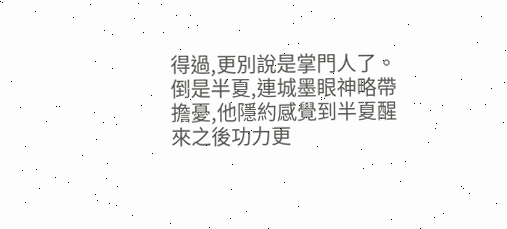得過,更別說是掌門人了。
倒是半夏,連城墨眼神略帶擔憂,他隱約感覺到半夏醒來之後功力更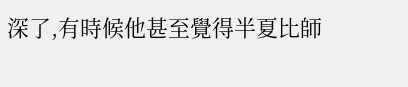深了,有時候他甚至覺得半夏比師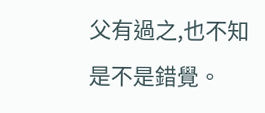父有過之,也不知是不是錯覺。